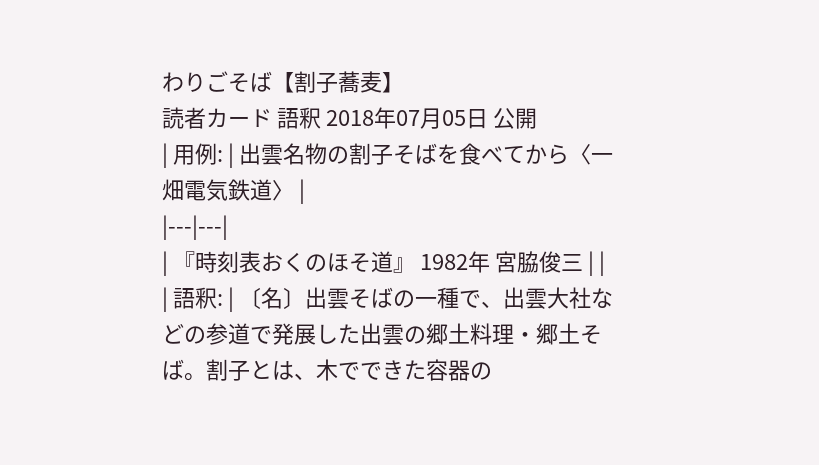わりごそば【割子蕎麦】
読者カード 語釈 2018年07月05日 公開
| 用例: | 出雲名物の割子そばを食べてから〈一畑電気鉄道〉 |
|---|---|
| 『時刻表おくのほそ道』 1982年 宮脇俊三 | |
| 語釈: | 〔名〕出雲そばの一種で、出雲大社などの参道で発展した出雲の郷土料理・郷土そば。割子とは、木でできた容器の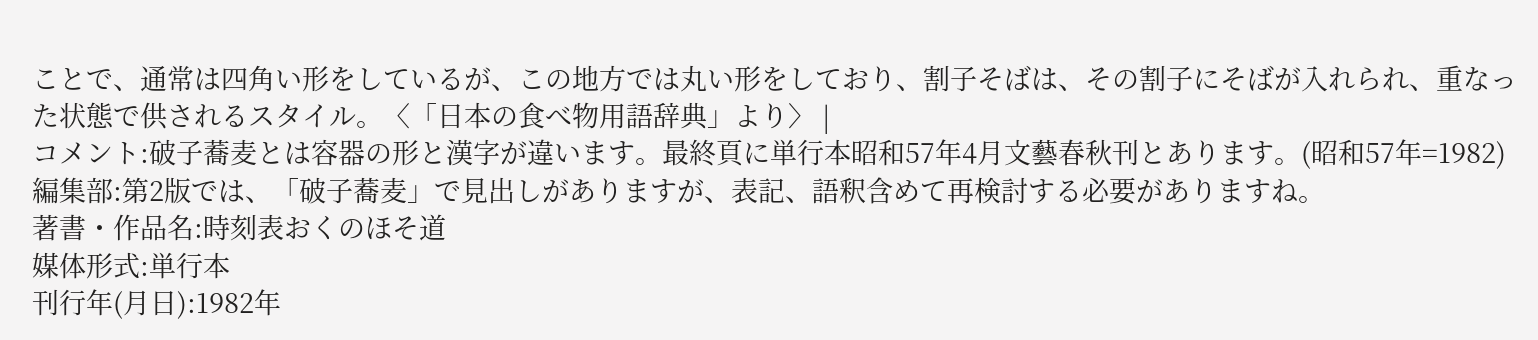ことで、通常は四角い形をしているが、この地方では丸い形をしており、割子そばは、その割子にそばが入れられ、重なった状態で供されるスタイル。〈「日本の食べ物用語辞典」より〉 |
コメント:破子蕎麦とは容器の形と漢字が違います。最終頁に単行本昭和57年4月文藝春秋刊とあります。(昭和57年=1982)
編集部:第2版では、「破子蕎麦」で見出しがありますが、表記、語釈含めて再検討する必要がありますね。
著書・作品名:時刻表おくのほそ道
媒体形式:単行本
刊行年(月日):1982年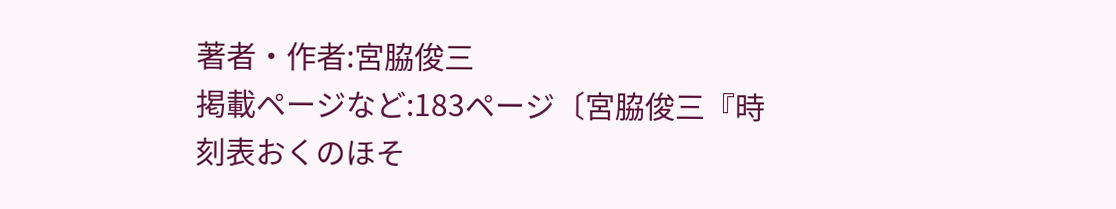著者・作者:宮脇俊三
掲載ページなど:183ページ〔宮脇俊三『時刻表おくのほそ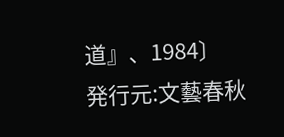道』、1984〕
発行元:文藝春秋